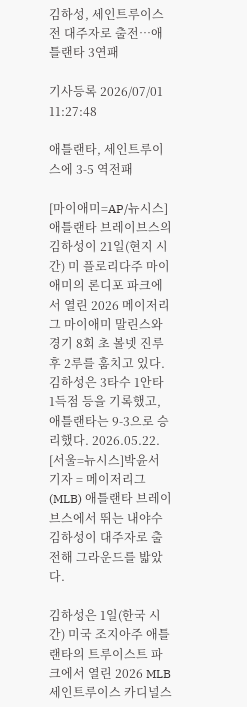김하성, 세인트루이스전 대주자로 출전…애틀랜타 3연패

기사등록 2026/07/01 11:27:48

애틀랜타, 세인트루이스에 3-5 역전패

[마이애미=AP/뉴시스] 애틀랜타 브레이브스의 김하성이 21일(현지 시간) 미 플로리다주 마이애미의 론디포 파크에서 열린 2026 메이저리그 마이애미 말린스와 경기 8회 초 볼넷 진루 후 2루를 훔치고 있다. 김하성은 3타수 1안타 1득점 등을 기록했고, 애틀랜타는 9-3으로 승리했다. 2026.05.22.
[서울=뉴시스]박윤서 기자 = 메이저리그(MLB) 애틀랜타 브레이브스에서 뛰는 내야수 김하성이 대주자로 출전해 그라운드를 밟았다.

김하성은 1일(한국 시간) 미국 조지아주 애틀랜타의 트루이스트 파크에서 열린 2026 MLB 세인트루이스 카디널스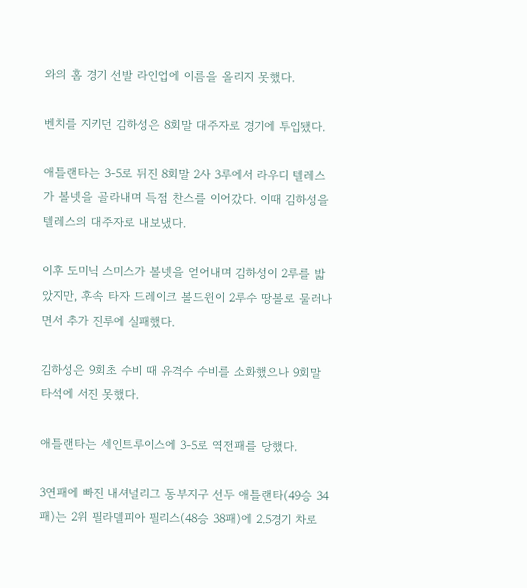와의 홈 경기 선발 라인업에 이름을 올리지 못했다.

벤치를 지키던 김하성은 8회말 대주자로 경기에 투입됐다.

애틀랜타는 3-5로 뒤진 8회말 2사 3루에서 라우디 텔레스가 볼넷을 골라내며 득점 찬스를 이어갔다. 이때 김하성을 텔레스의 대주자로 내보냈다.

이후 도미닉 스미스가 볼넷을 얻어내며 김하성이 2루를 밟았지만, 후속 타자 드레이크 볼드윈이 2루수 땅볼로 물러나면서 추가 진루에 실패했다.

김하성은 9회초 수비 때 유격수 수비를 소화했으나 9회말 타석에 서진 못했다.

애틀랜타는 세인트루이스에 3-5로 역전패를 당했다.

3연패에 빠진 내셔널리그 동부지구 선두 애틀랜타(49승 34패)는 2위 필라델피아 필리스(48승 38패)에 2.5경기 차로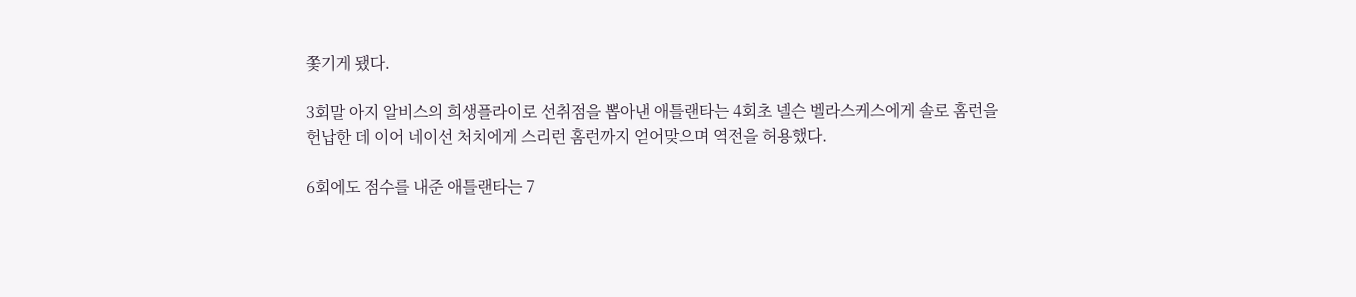쫓기게 됐다.

3회말 아지 알비스의 희생플라이로 선취점을 뽑아낸 애틀랜타는 4회초 넬슨 벨라스케스에게 솔로 홈런을 헌납한 데 이어 네이선 처치에게 스리런 홈런까지 얻어맞으며 역전을 허용했다.

6회에도 점수를 내준 애틀랜타는 7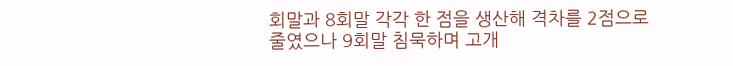회말과 8회말 각각 한 점을 생산해 격차를 2점으로 줄였으나 9회말 침묵하며 고개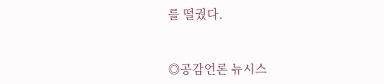를 떨궜다.


◎공감언론 뉴시스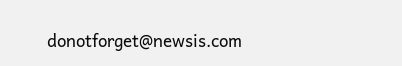donotforget@newsis.com